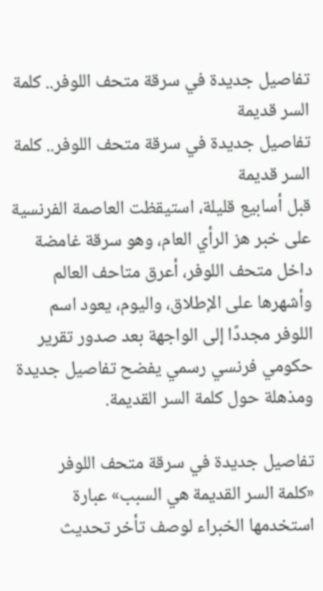تفاصيل جديدة في سرقة متحف اللوفر.. كلمة السر قديمة
تفاصيل جديدة في سرقة متحف اللوفر.. كلمة السر قديمة
قبل أسابيع قليلة، استيقظت العاصمة الفرنسية على خبر هز الرأي العام، وهو سرقة غامضة داخل متحف اللوفر، أعرق متاحف العالم وأشهرها على الإطلاق، واليوم، يعود اسم اللوفر مجددًا إلى الواجهة بعد صدور تقرير حكومي فرنسي رسمي يفضح تفاصيل جديدة ومذهلة حول كلمة السر القديمة.

تفاصيل جديدة في سرقة متحف اللوفر
«كلمة السر القديمة هي السبب» عبارة استخدمها الخبراء لوصف تأخر تحديث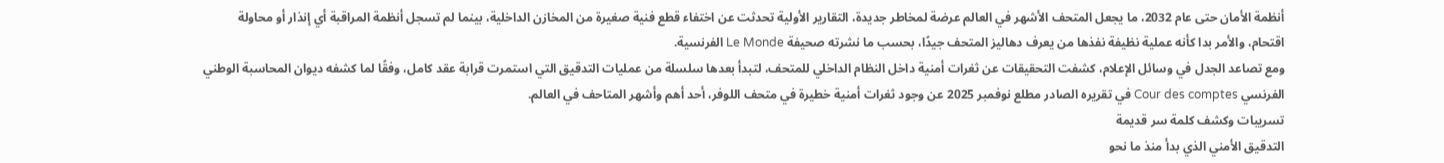أنظمة الأمان حتى عام 2032، ما يجعل المتحف الأشهر في العالم عرضة لمخاطر جديدة، التقارير الأولية تحدثت عن اختفاء قطع فنية صغيرة من المخازن الداخلية، بينما لم تسجل أنظمة المراقبة أي إنذار أو محاولة اقتحام، والأمر بدا كأنه عملية نظيفة نفذها من يعرف دهاليز المتحف جيدًا، بحسب ما نشرته صحيفة Le Monde الفرنسية.
ومع تصاعد الجدل في وسائل الإعلام، كشفت التحقيقات عن ثغرات أمنية داخل النظام الداخلي للمتحف، لتبدأ بعدها سلسلة من عمليات التدقيق التي استمرت قرابة عقد كامل، وفقًا لما كشفه ديوان المحاسبة الوطني الفرنسي Cour des comptes في تقريره الصادر مطلع نوفمبر 2025 عن وجود ثغرات أمنية خطيرة في متحف اللوفر، أحد أهم وأشهر المتاحف في العالم.
تسريبات وكشف كلمة سر قديمة
التدقيق الأمني الذي بدأ منذ ما نحو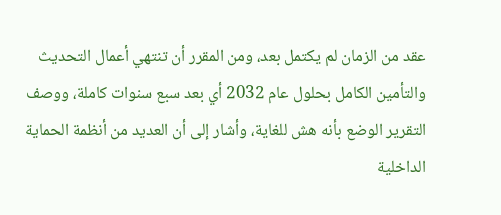عقد من الزمان لم يكتمل بعد، ومن المقرر أن تنتهي أعمال التحديث والتأمين الكامل بحلول عام 2032 أي بعد سبع سنوات كاملة، ووصف التقرير الوضع بأنه هش للغاية، وأشار إلى أن العديد من أنظمة الحماية الداخلية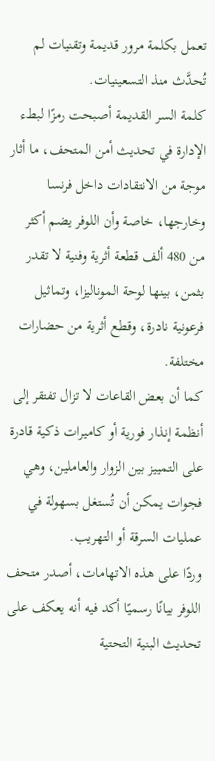تعمل بكلمة مرور قديمة وتقنيات لم تُحدَّث منذ التسعينيات.
كلمة السر القديمة أصبحت رمزًا لبطء الإدارة في تحديث أمن المتحف، ما أثار موجة من الانتقادات داخل فرنسا وخارجها، خاصة وأن اللوفر يضم أكثر من 480 ألف قطعة أثرية وفنية لا تقدر بثمن، بينها لوحة الموناليزا، وتماثيل فرعونية نادرة، وقطع أثرية من حضارات مختلفة.
كما أن بعض القاعات لا تزال تفتقر إلى أنظمة إنذار فورية أو كاميرات ذكية قادرة على التمييز بين الزوار والعاملين، وهي فجوات يمكن أن تُستغل بسهولة في عمليات السرقة أو التهريب.
وردًا على هذه الاتهامات، أصدر متحف اللوفر بيانًا رسميًا أكد فيه أنه يعكف على تحديث البنية التحتية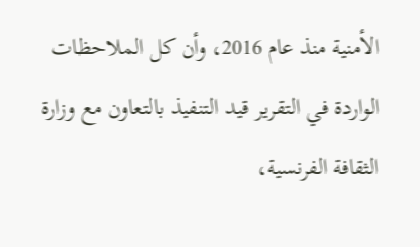الأمنية منذ عام 2016، وأن كل الملاحظات الواردة في التقرير قيد التنفيذ بالتعاون مع وزارة الثقافة الفرنسية،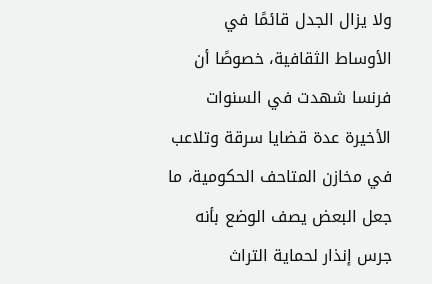ولا يزال الجدل قائمًا في الأوساط الثقافية، خصوصًا أن فرنسا شهدت في السنوات الأخيرة عدة قضايا سرقة وتلاعب في مخازن المتاحف الحكومية، ما جعل البعض يصف الوضع بأنه جرس إنذار لحماية التراث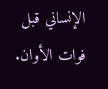الإنساني قبل فوات الأوان.